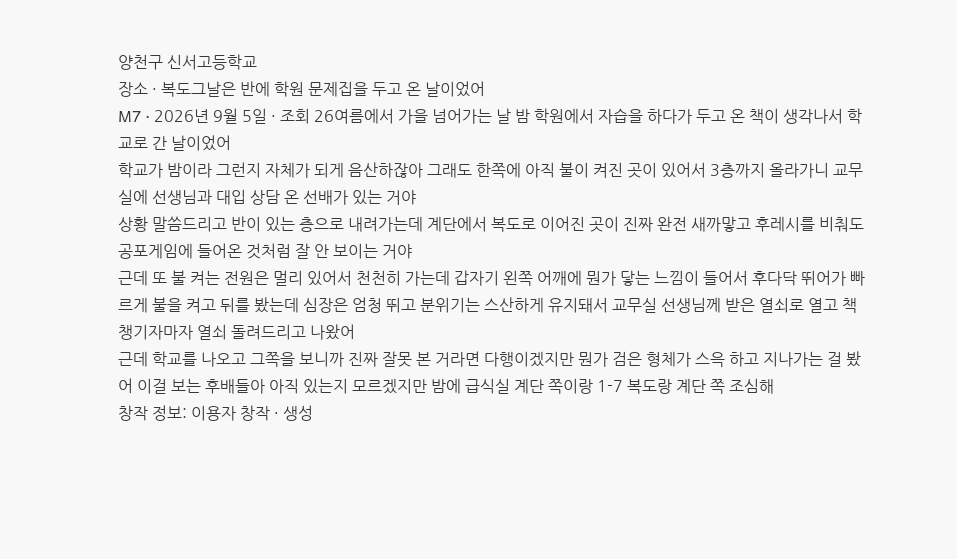양천구 신서고등학교
장소 · 복도그날은 반에 학원 문제집을 두고 온 날이었어
M7 · 2026년 9월 5일 · 조회 26여름에서 가을 넘어가는 날 밤 학원에서 자습을 하다가 두고 온 책이 생각나서 학교로 간 날이었어
학교가 밤이라 그런지 자체가 되게 음산하잖아 그래도 한쪽에 아직 불이 켜진 곳이 있어서 3층까지 올라가니 교무실에 선생님과 대입 상담 온 선배가 있는 거야
상황 말씀드리고 반이 있는 층으로 내려가는데 계단에서 복도로 이어진 곳이 진짜 완전 새까맣고 후레시를 비춰도 공포게임에 들어온 것처럼 잘 안 보이는 거야
근데 또 불 켜는 전원은 멀리 있어서 천천히 가는데 갑자기 왼쪽 어깨에 뭔가 닿는 느낌이 들어서 후다닥 뛰어가 빠르게 불을 켜고 뒤를 봤는데 심장은 엄청 뛰고 분위기는 스산하게 유지돼서 교무실 선생님께 받은 열쇠로 열고 책 챙기자마자 열쇠 돌려드리고 나왔어
근데 학교를 나오고 그쪽을 보니까 진짜 잘못 본 거라면 다행이겠지만 뭔가 검은 형체가 스윽 하고 지나가는 걸 봤어 이걸 보는 후배들아 아직 있는지 모르겠지만 밤에 급식실 계단 쪽이랑 1-7 복도랑 계단 쪽 조심해
창작 정보: 이용자 창작 · 생성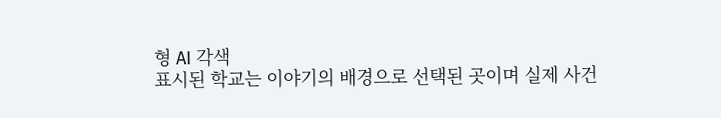형 AI 각색
표시된 학교는 이야기의 배경으로 선택된 곳이며 실제 사건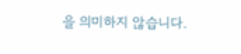을 의미하지 않습니다.